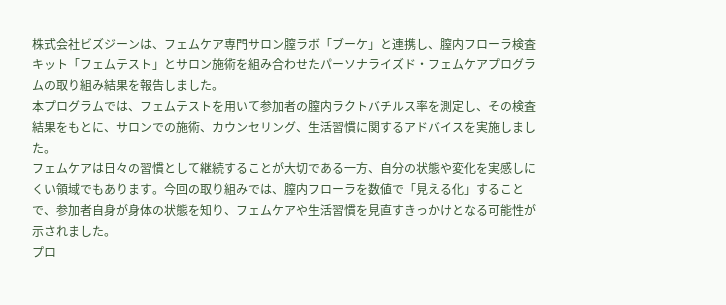株式会社ビズジーンは、フェムケア専門サロン膣ラボ「ブーケ」と連携し、膣内フローラ検査キット「フェムテスト」とサロン施術を組み合わせたパーソナライズド・フェムケアプログラムの取り組み結果を報告しました。
本プログラムでは、フェムテストを用いて参加者の膣内ラクトバチルス率を測定し、その検査結果をもとに、サロンでの施術、カウンセリング、生活習慣に関するアドバイスを実施しました。
フェムケアは日々の習慣として継続することが大切である一方、自分の状態や変化を実感しにくい領域でもあります。今回の取り組みでは、膣内フローラを数値で「見える化」することで、参加者自身が身体の状態を知り、フェムケアや生活習慣を見直すきっかけとなる可能性が示されました。
プロ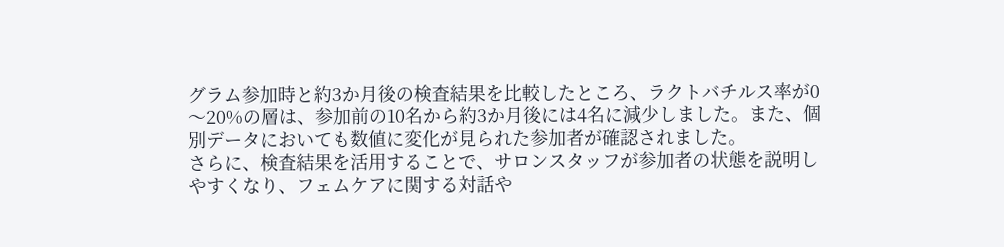グラム参加時と約3か月後の検査結果を比較したところ、ラクトバチルス率が0〜20%の層は、参加前の10名から約3か月後には4名に減少しました。また、個別データにおいても数値に変化が見られた参加者が確認されました。
さらに、検査結果を活用することで、サロンスタッフが参加者の状態を説明しやすくなり、フェムケアに関する対話や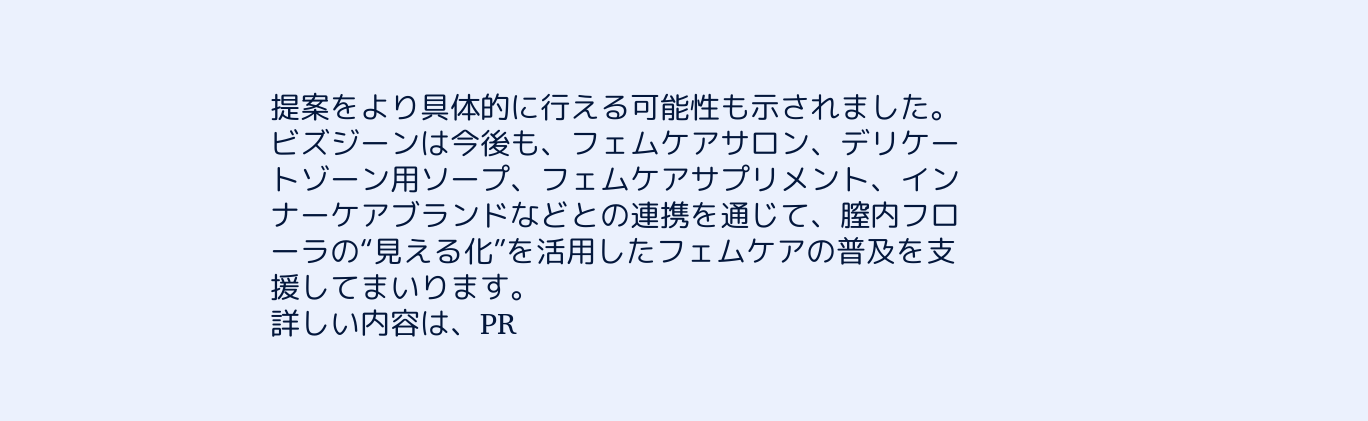提案をより具体的に行える可能性も示されました。
ビズジーンは今後も、フェムケアサロン、デリケートゾーン用ソープ、フェムケアサプリメント、インナーケアブランドなどとの連携を通じて、膣内フローラの“見える化”を活用したフェムケアの普及を支援してまいります。
詳しい内容は、PR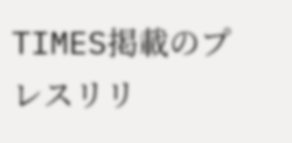TIMES掲載のプレスリリ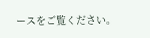ースをご覧ください。